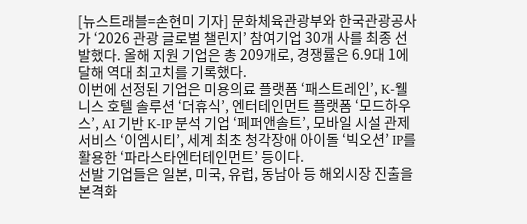[뉴스트래블=손현미 기자] 문화체육관광부와 한국관광공사가 ‘2026 관광 글로벌 챌린지’ 참여기업 30개 사를 최종 선발했다. 올해 지원 기업은 총 209개로, 경쟁률은 6.9대 1에 달해 역대 최고치를 기록했다.
이번에 선정된 기업은 미용의료 플랫폼 ‘패스트레인’, K-웰니스 호텔 솔루션 ‘더휴식’, 엔터테인먼트 플랫폼 ‘모드하우스’, AI 기반 K-IP 분석 기업 ‘페퍼앤솔트’, 모바일 시설 관제 서비스 ‘이엠시티’, 세계 최초 청각장애 아이돌 ‘빅오션’ IP를 활용한 ‘파라스타엔터테인먼트’ 등이다.
선발 기업들은 일본, 미국, 유럽, 동남아 등 해외시장 진출을 본격화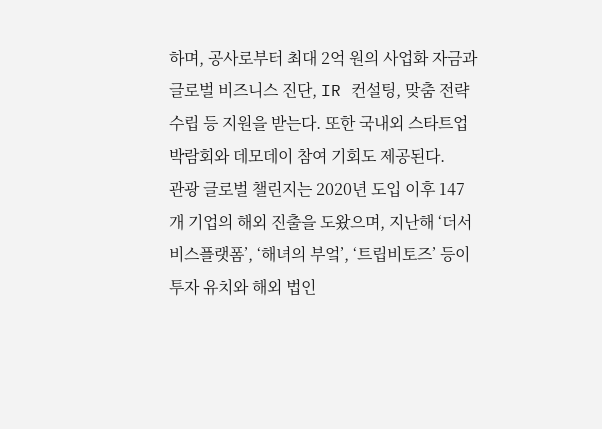하며, 공사로부터 최대 2억 원의 사업화 자금과 글로벌 비즈니스 진단, IR 컨설팅, 맞춤 전략 수립 등 지원을 받는다. 또한 국내외 스타트업 박람회와 데모데이 참여 기회도 제공된다.
관광 글로벌 챌린지는 2020년 도입 이후 147개 기업의 해외 진출을 도왔으며, 지난해 ‘더서비스플랫폼’, ‘해녀의 부엌’, ‘트립비토즈’ 등이 투자 유치와 해외 법인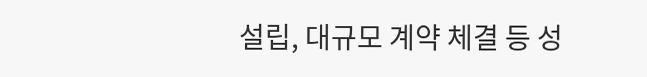설립, 대규모 계약 체결 등 성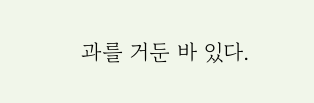과를 거둔 바 있다.